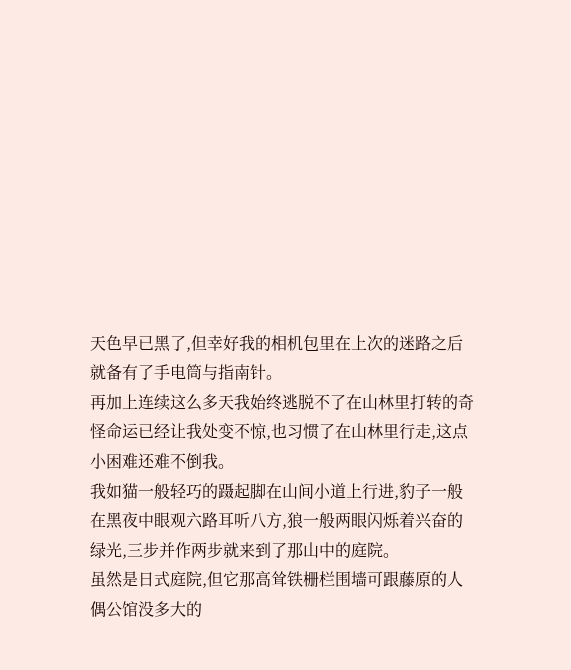天色早已黑了,但幸好我的相机包里在上次的迷路之后就备有了手电筒与指南针。
再加上连续这么多天我始终逃脱不了在山林里打转的奇怪命运已经让我处变不惊,也习惯了在山林里行走,这点小困难还难不倒我。
我如猫一般轻巧的蹑起脚在山间小道上行进,豹子一般在黑夜中眼观六路耳听八方,狼一般两眼闪烁着兴奋的绿光,三步并作两步就来到了那山中的庭院。
虽然是日式庭院,但它那高耸铁栅栏围墙可跟藤原的人偶公馆没多大的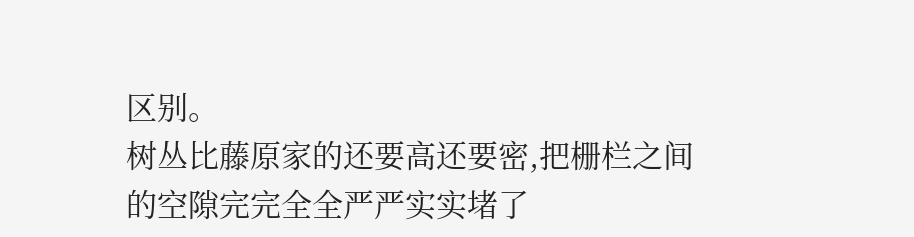区别。
树丛比藤原家的还要高还要密,把栅栏之间的空隙完完全全严严实实堵了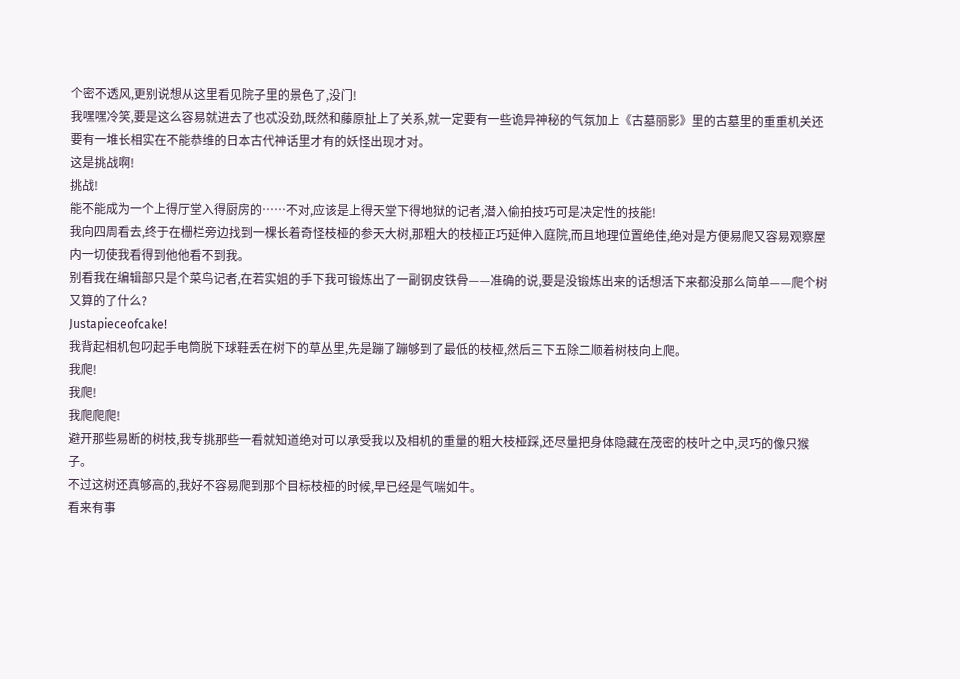个密不透风,更别说想从这里看见院子里的景色了,没门!
我嘿嘿冷笑,要是这么容易就进去了也忒没劲,既然和藤原扯上了关系,就一定要有一些诡异神秘的气氛加上《古墓丽影》里的古墓里的重重机关还要有一堆长相实在不能恭维的日本古代神话里才有的妖怪出现才对。
这是挑战啊!
挑战!
能不能成为一个上得厅堂入得厨房的……不对,应该是上得天堂下得地狱的记者,潜入偷拍技巧可是决定性的技能!
我向四周看去,终于在栅栏旁边找到一棵长着奇怪枝桠的参天大树,那粗大的枝桠正巧延伸入庭院,而且地理位置绝佳,绝对是方便易爬又容易观察屋内一切使我看得到他他看不到我。
别看我在编辑部只是个菜鸟记者,在若实姐的手下我可锻炼出了一副钢皮铁骨——准确的说,要是没锻炼出来的话想活下来都没那么简单——爬个树又算的了什么?
Justapieceofcake!
我背起相机包叼起手电筒脱下球鞋丢在树下的草丛里,先是蹦了蹦够到了最低的枝桠,然后三下五除二顺着树枝向上爬。
我爬!
我爬!
我爬爬爬!
避开那些易断的树枝,我专挑那些一看就知道绝对可以承受我以及相机的重量的粗大枝桠踩,还尽量把身体隐藏在茂密的枝叶之中,灵巧的像只猴子。
不过这树还真够高的,我好不容易爬到那个目标枝桠的时候,早已经是气喘如牛。
看来有事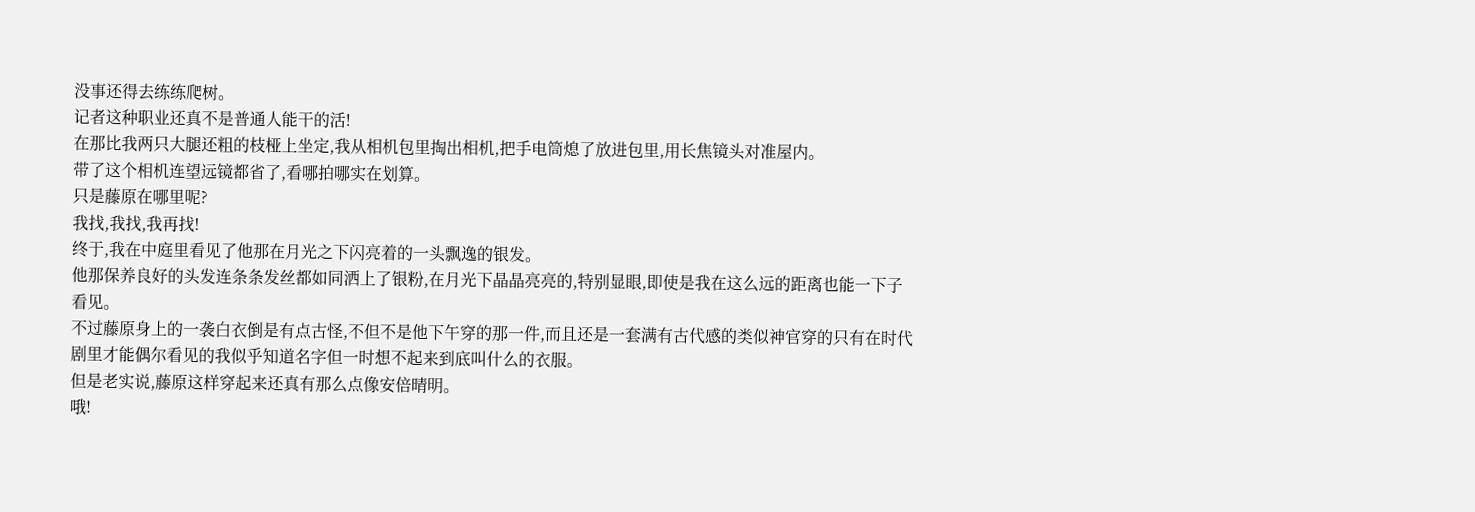没事还得去练练爬树。
记者这种职业还真不是普通人能干的活!
在那比我两只大腿还粗的枝桠上坐定,我从相机包里掏出相机,把手电筒熄了放进包里,用长焦镜头对准屋内。
带了这个相机连望远镜都省了,看哪拍哪实在划算。
只是藤原在哪里呢?
我找,我找,我再找!
终于,我在中庭里看见了他那在月光之下闪亮着的一头飘逸的银发。
他那保养良好的头发连条条发丝都如同洒上了银粉,在月光下晶晶亮亮的,特别显眼,即使是我在这么远的距离也能一下子看见。
不过藤原身上的一袭白衣倒是有点古怪,不但不是他下午穿的那一件,而且还是一套满有古代感的类似神官穿的只有在时代剧里才能偶尔看见的我似乎知道名字但一时想不起来到底叫什么的衣服。
但是老实说,藤原这样穿起来还真有那么点像安倍晴明。
哦!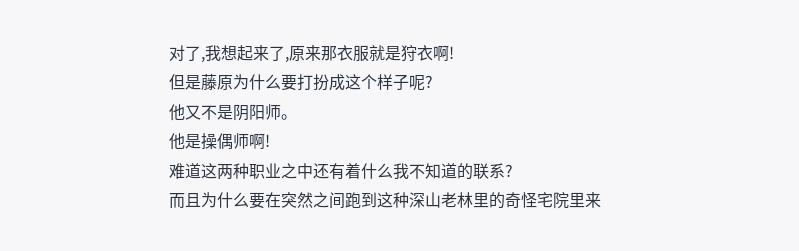对了,我想起来了,原来那衣服就是狩衣啊!
但是藤原为什么要打扮成这个样子呢?
他又不是阴阳师。
他是操偶师啊!
难道这两种职业之中还有着什么我不知道的联系?
而且为什么要在突然之间跑到这种深山老林里的奇怪宅院里来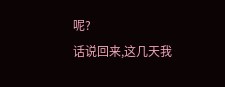呢?
话说回来,这几天我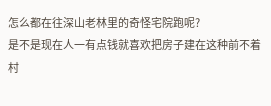怎么都在往深山老林里的奇怪宅院跑呢?
是不是现在人一有点钱就喜欢把房子建在这种前不着村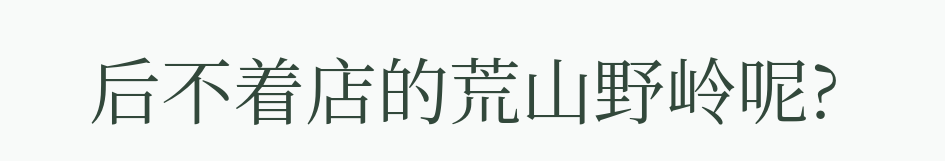后不着店的荒山野岭呢?